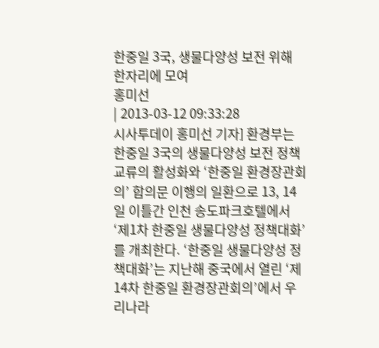한중일 3국, 생물다양성 보전 위해 한자리에 모여
홍미선
| 2013-03-12 09:33:28
시사투데이 홍미선 기자] 환경부는 한중일 3국의 생물다양성 보전 정책 교류의 활성화와 ‘한중일 환경장관회의’ 합의문 이행의 일환으로 13, 14일 이틀간 인천 송도파크호텔에서 ‘제1차 한중일 생물다양성 정책대화’를 개최한다. ‘한중일 생물다양성 정책대화’는 지난해 중국에서 열린 ‘제14차 한중일 환경장관회의’에서 우리나라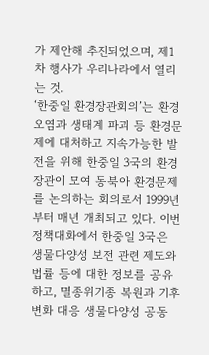가 제안해 추진되었으며, 제1차 행사가 우리나라에서 열리는 것.
‘한중일 환경장관회의’는 환경오염과 생태계 파괴 등 환경문제에 대처하고 지속가능한 발전을 위해 한중일 3국의 환경장관이 모여 동북아 환경문제를 논의하는 회의로서 1999년부터 매년 개최되고 있다. 이번 정책대화에서 한중일 3국은 생물다양성 보전 관련 제도와 법률 등에 대한 정보를 공유하고, 멸종위기종 복원과 기후변화 대응 생물다양성 공동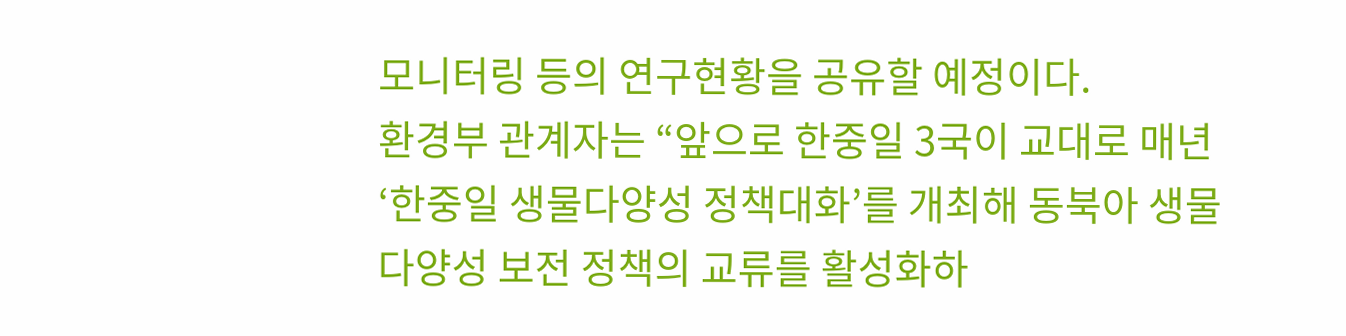모니터링 등의 연구현황을 공유할 예정이다.
환경부 관계자는 “앞으로 한중일 3국이 교대로 매년 ‘한중일 생물다양성 정책대화’를 개최해 동북아 생물다양성 보전 정책의 교류를 활성화하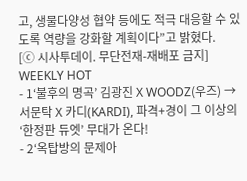고, 생물다양성 협약 등에도 적극 대응할 수 있도록 역량을 강화할 계획이다”고 밝혔다.
[ⓒ 시사투데이. 무단전재-재배포 금지]
WEEKLY HOT
- 1‘불후의 명곡’ 김광진 X WOODZ(우즈) → 서문탁 X 카디(KARDI), 파격+경이 그 이상의 ‘한정판 듀엣’ 무대가 온다!
- 2‘옥탑방의 문제아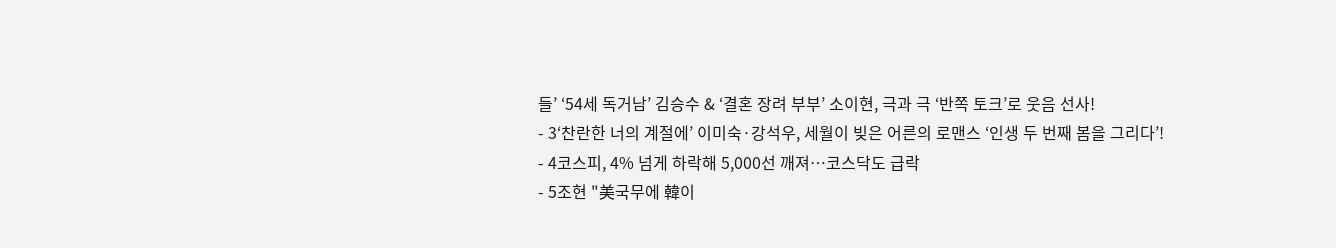들’ ‘54세 독거남’ 김승수 & ‘결혼 장려 부부’ 소이현, 극과 극 ‘반쪽 토크’로 웃음 선사!
- 3‘찬란한 너의 계절에’ 이미숙·강석우, 세월이 빚은 어른의 로맨스 ‘인생 두 번째 봄을 그리다’!
- 4코스피, 4% 넘게 하락해 5,000선 깨져…코스닥도 급락
- 5조현 "美국무에 韓이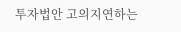투자법안 고의지연하는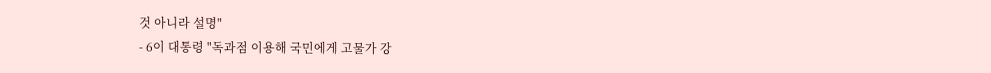것 아니라 설명"
- 6이 대통령 "독과점 이용해 국민에게 고물가 강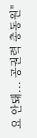요 안돼... 공권력 총동원"